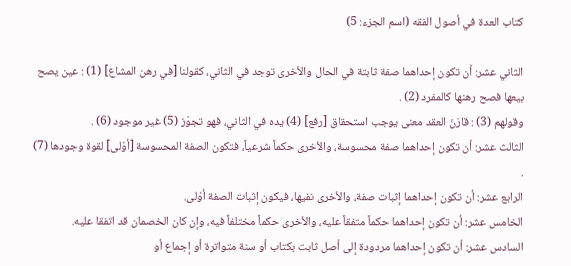كتاب العدة في أصول الفقه (اسم الجزء: 5)

الثاني عشر: أن تكون إحداهما صفة ثابتة في الحال والأخرى توجد في الثاني، كقولنا [في رهن المشاع] (1) : عين يصح بيعها فصح رهنها كالمفرد (2) .
وقولهم (3) : قارَنَ العقد معنى يوجب استحقاق [رفع] (4) يده في الثاني، فهو تجوّز (5) غير موجود (6) .
الثالث عشر: أن تكون إحداهما صفة محسوسة، والأخرى حكماً شرعياً، فتكون الصفة المحسوسة [أوْلى] لقوة وجودها (7) .
الرابع عشر: أن تكون إحداهما إثبات صفة، والأخرى نفيها، فيكون إثبات الصفة أوْلى.
الخامس عشر: أن تكون إحداهما حكماً متفقاً عليه، والأخرى حكماً مختلفاً فيه، وإن كان الخصمان قد اتفقا عليه.
السادس عشر: أن تكون إحداهما مردودة إلى أصل ثابت بكتاب أو سنة متواترة أو إجماع أو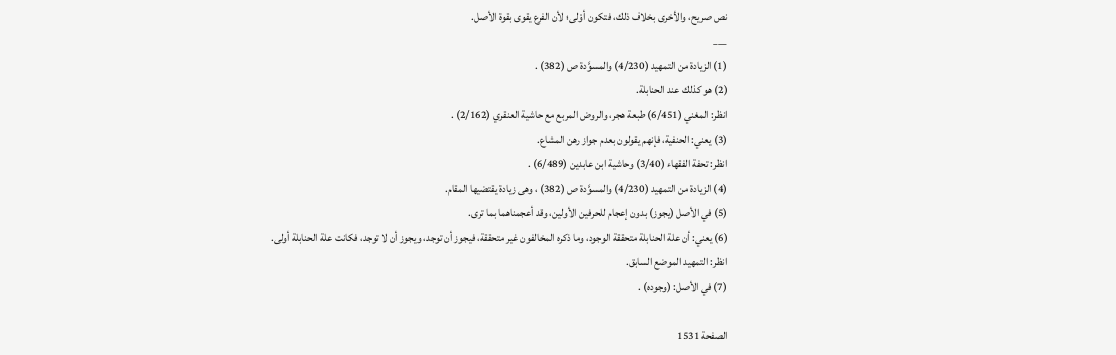نص صريح، والأخرى بخلاف ذلك، فتكون أوْلى؛ لأن الفرع يقوى بقوة الأصل.
___
(1) الزيادة من التمهيد (4/230) والمسوَّدة ص (382) .
(2) هو كذلك عند الحنابلة.
انظر: المغني (6/451) طبعة هجر، والروض المربع مع حاشية العنقري (2/162) .
(3) يعني: الحنفية، فإنهم يقولون بعدم جواز رهن المشاع.
انظر: تحفة الفقهاء (3/40) وحاشية ابن عابدين (6/489) .
(4) الزيادة من التمهيد (4/230) والمسوَّدة ص (382) ، وهى زيادة يقتضيها المقام.
(5) في الأصل (يجوز) بدون إعجام للحرفين الأولين، وقد أعجمناهما بما ترى.
(6) يعني: أن علة الحنابلة متحققة الوجود، وما ذكره المخالفون غير متحققة، فيجوز أن توجد، ويجوز أن لا توجد، فكانت علة الحنابلة أولى.
انظر: التمهيد الموضع السابق.
(7) في الأصل: (وجوده) .

الصفحة 1531